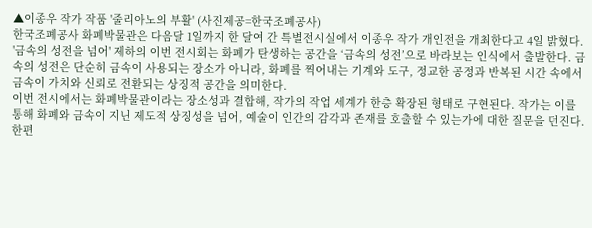▲이종우 작가 작품 '줄리아노의 부활' (사진제공=한국조폐공사)
한국조폐공사 화폐박물관은 다음달 1일까지 한 달여 간 특별전시실에서 이종우 작가 개인전을 개최한다고 4일 밝혔다.
'금속의 성전을 넘어' 제하의 이번 전시회는 화폐가 탄생하는 공간을 ‘금속의 성전’으로 바라보는 인식에서 출발한다. 금속의 성전은 단순히 금속이 사용되는 장소가 아니라, 화폐를 찍어내는 기계와 도구, 정교한 공정과 반복된 시간 속에서 금속이 가치와 신뢰로 전환되는 상징적 공간을 의미한다.
이번 전시에서는 화폐박물관이라는 장소성과 결합해, 작가의 작업 세계가 한층 확장된 형태로 구현된다. 작가는 이를 통해 화폐와 금속이 지닌 제도적 상징성을 넘어, 예술이 인간의 감각과 존재를 호출할 수 있는가에 대한 질문을 던진다.
한편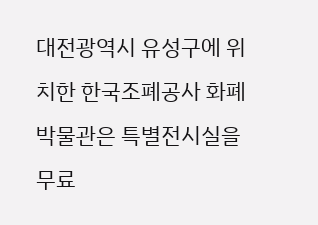대전광역시 유성구에 위치한 한국조폐공사 화폐박물관은 특별전시실을 무료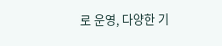로 운영, 다양한 기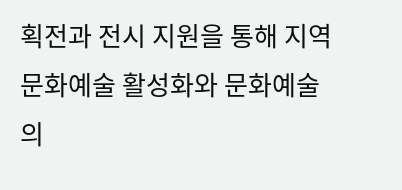획전과 전시 지원을 통해 지역 문화예술 활성화와 문화예술의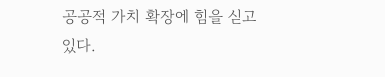공공적 가치 확장에 힘을 싣고 있다.